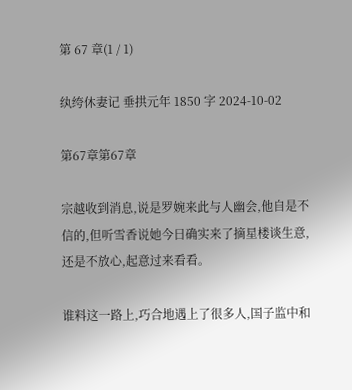第 67 章(1 / 1)

纨绔休妻记 垂拱元年 1850 字 2024-10-02

第67章第67章

宗越收到消息,说是罗婉来此与人幽会,他自是不信的,但听雪香说她今日确实来了摘星楼谈生意,还是不放心,起意过来看看。

谁料这一路上,巧合地遇上了很多人,国子监中和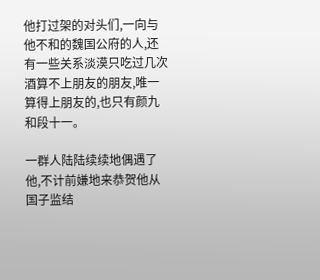他打过架的对头们,一向与他不和的魏国公府的人,还有一些关系淡漠只吃过几次酒算不上朋友的朋友,唯一算得上朋友的,也只有颜九和段十一。

一群人陆陆续续地偶遇了他,不计前嫌地来恭贺他从国子监结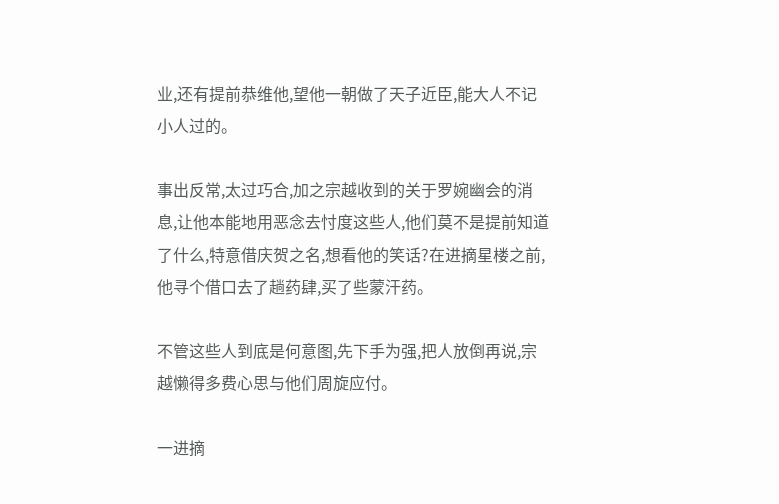业,还有提前恭维他,望他一朝做了天子近臣,能大人不记小人过的。

事出反常,太过巧合,加之宗越收到的关于罗婉幽会的消息,让他本能地用恶念去忖度这些人,他们莫不是提前知道了什么,特意借庆贺之名,想看他的笑话?在进摘星楼之前,他寻个借口去了趟药肆,买了些蒙汗药。

不管这些人到底是何意图,先下手为强,把人放倒再说,宗越懒得多费心思与他们周旋应付。

一进摘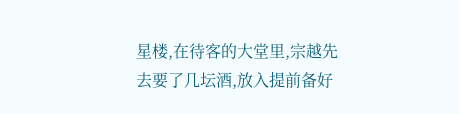星楼,在待客的大堂里,宗越先去要了几坛酒,放入提前备好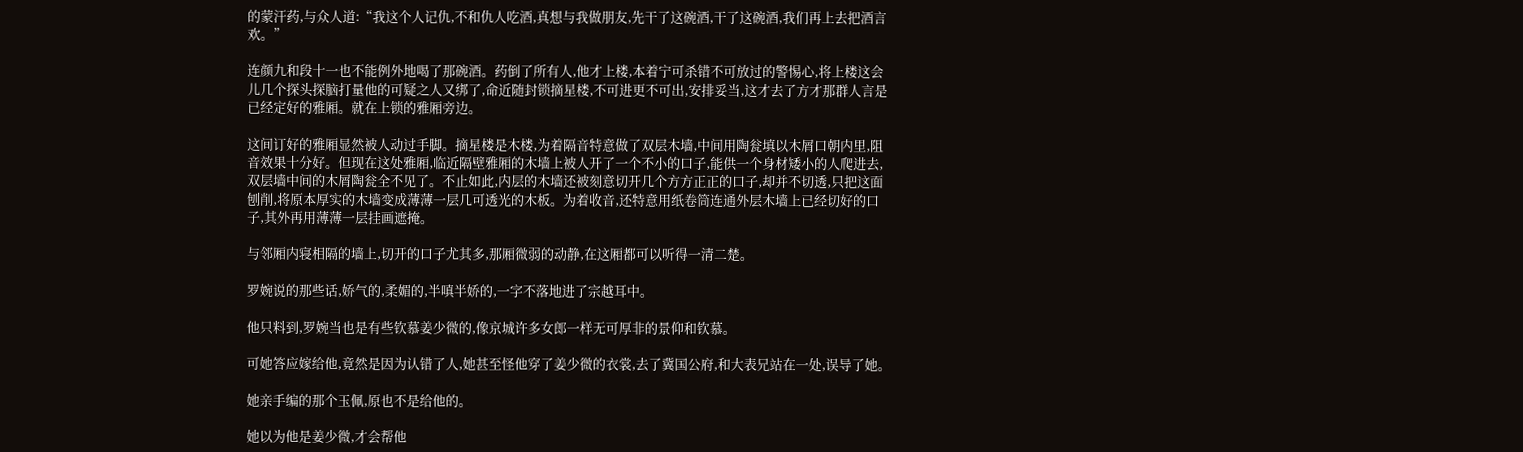的蒙汗药,与众人道:“我这个人记仇,不和仇人吃酒,真想与我做朋友,先干了这碗酒,干了这碗酒,我们再上去把酒言欢。”

连颜九和段十一也不能例外地喝了那碗酒。药倒了所有人,他才上楼,本着宁可杀错不可放过的警惕心,将上楼这会儿几个探头探脑打量他的可疑之人又绑了,命近随封锁摘星楼,不可进更不可出,安排妥当,这才去了方才那群人言是已经定好的雅厢。就在上锁的雅厢旁边。

这间订好的雅厢显然被人动过手脚。摘星楼是木楼,为着隔音特意做了双层木墙,中间用陶瓮填以木屑口朝内里,阻音效果十分好。但现在这处雅厢,临近隔壁雅厢的木墙上被人开了一个不小的口子,能供一个身材矮小的人爬进去,双层墙中间的木屑陶瓮全不见了。不止如此,内层的木墙还被刻意切开几个方方正正的口子,却并不切透,只把这面刨削,将原本厚实的木墙变成薄薄一层几可透光的木板。为着收音,还特意用纸卷筒连通外层木墙上已经切好的口子,其外再用薄薄一层挂画遮掩。

与邻厢内寝相隔的墙上,切开的口子尤其多,那厢微弱的动静,在这厢都可以听得一清二楚。

罗婉说的那些话,娇气的,柔媚的,半嗔半娇的,一字不落地进了宗越耳中。

他只料到,罗婉当也是有些钦慕姜少微的,像京城许多女郎一样无可厚非的景仰和钦慕。

可她答应嫁给他,竟然是因为认错了人,她甚至怪他穿了姜少微的衣裳,去了冀国公府,和大表兄站在一处,误导了她。

她亲手编的那个玉佩,原也不是给他的。

她以为他是姜少微,才会帮他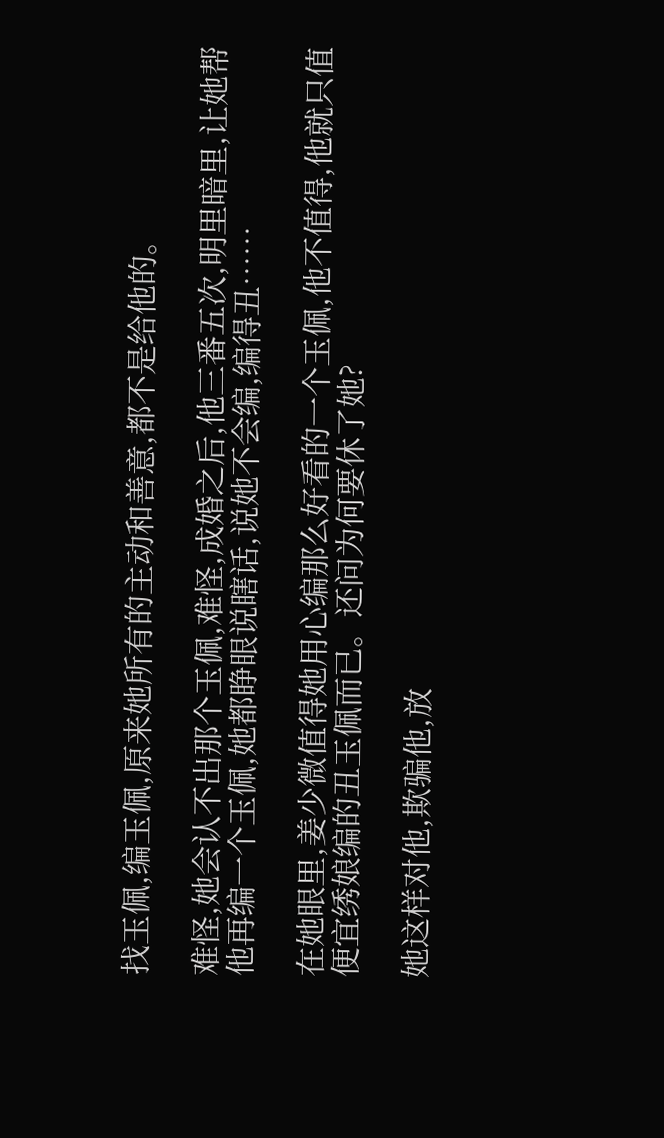找玉佩,编玉佩,原来她所有的主动和善意,都不是给他的。

难怪,她会认不出那个玉佩,难怪,成婚之后,他三番五次,明里暗里,让她帮他再编一个玉佩,她都睁眼说瞎话,说她不会编,编得丑……

在她眼里,姜少微值得她用心编那么好看的一个玉佩,他不值得,他就只值便宜绣娘编的丑玉佩而已。还问为何要休了她?

她这样对他,欺骗他,放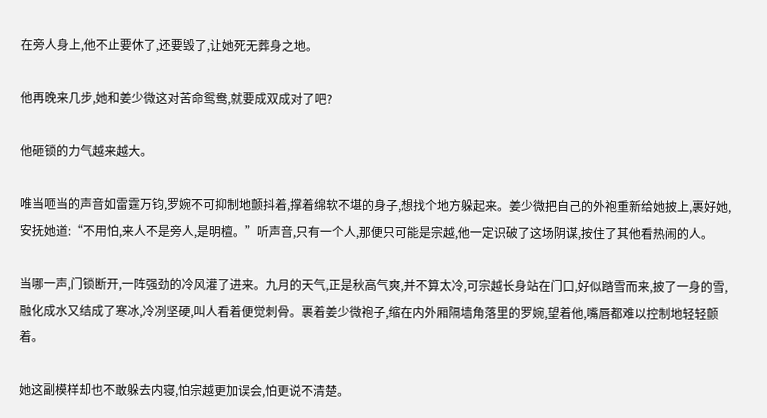在旁人身上,他不止要休了,还要毁了,让她死无葬身之地。

他再晚来几步,她和姜少微这对苦命鸳鸯,就要成双成对了吧?

他砸锁的力气越来越大。

唯当咂当的声音如雷霆万钧,罗婉不可抑制地颤抖着,撑着绵软不堪的身子,想找个地方躲起来。姜少微把自己的外袍重新给她披上,裹好她,安抚她道:“不用怕,来人不是旁人,是明檀。”听声音,只有一个人,那便只可能是宗越,他一定识破了这场阴谋,按住了其他看热闹的人。

当哪一声,门锁断开,一阵强劲的冷风灌了进来。九月的天气,正是秋高气爽,并不算太冷,可宗越长身站在门口,好似踏雪而来,披了一身的雪,融化成水又结成了寒冰,冷冽坚硬,叫人看着便觉刺骨。裹着姜少微袍子,缩在内外厢隔墙角落里的罗婉,望着他,嘴唇都难以控制地轻轻颤着。

她这副模样却也不敢躲去内寝,怕宗越更加误会,怕更说不清楚。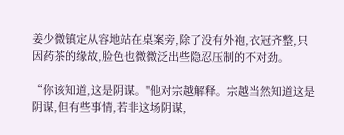姜少微镇定从容地站在桌案旁,除了没有外袍,衣冠齐整,只因药茶的缘故,脸色也微微泛出些隐忍压制的不对劲。

“你该知道,这是阴谋。"他对宗越解释。宗越当然知道这是阴谋,但有些事情,若非这场阴谋,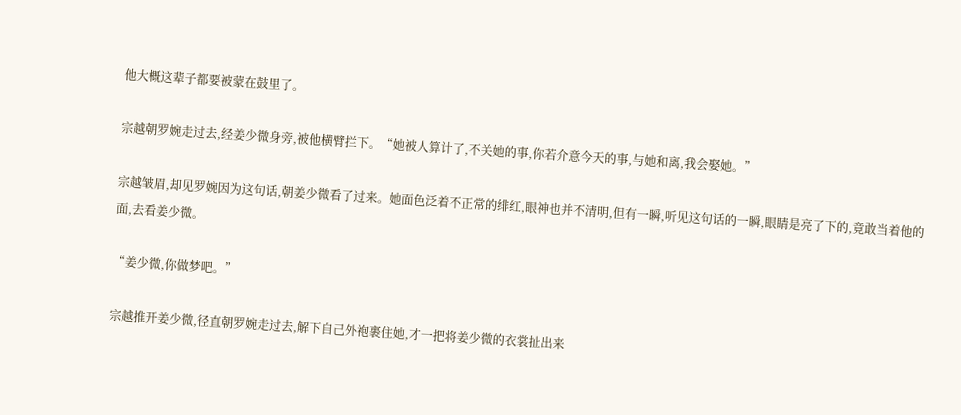他大概这辈子都要被蒙在鼓里了。

宗越朝罗婉走过去,经姜少微身旁,被他横臂拦下。“她被人算计了,不关她的事,你若介意今天的事,与她和离,我会娶她。”

宗越皱眉,却见罗婉因为这句话,朝姜少微看了过来。她面色泛着不正常的绯红,眼神也并不清明,但有一瞬,听见这句话的一瞬,眼睛是亮了下的,竟敢当着他的面,去看姜少微。

“姜少微,你做梦吧。”

宗越推开姜少微,径直朝罗婉走过去,解下自己外袍裹住她,才一把将姜少微的衣裳扯出来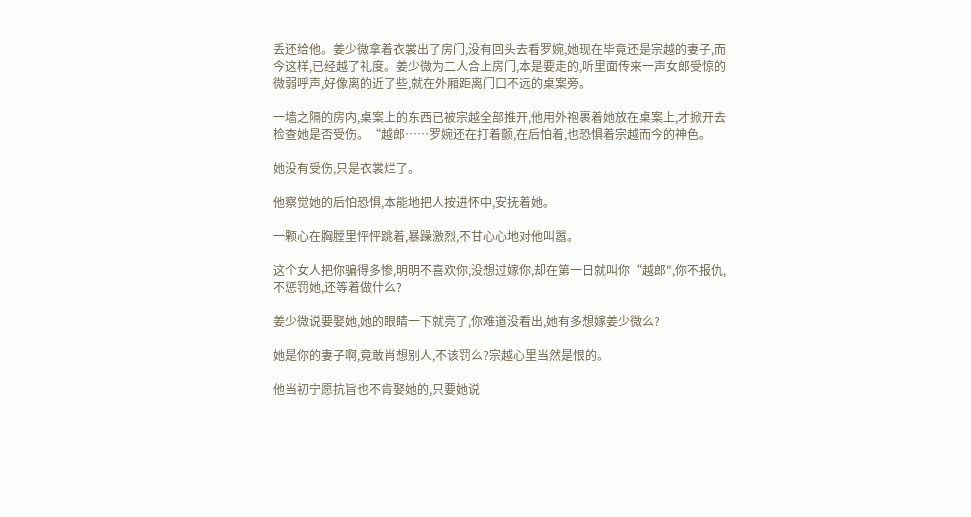丢还给他。姜少微拿着衣裳出了房门,没有回头去看罗婉,她现在毕竟还是宗越的妻子,而今这样,已经越了礼度。姜少微为二人合上房门,本是要走的,听里面传来一声女郎受惊的微弱呼声,好像离的近了些,就在外厢距离门口不远的桌案旁。

一墙之隔的房内,桌案上的东西已被宗越全部推开,他用外袍裹着她放在桌案上,才掀开去检查她是否受伤。“越郎……罗婉还在打着颤,在后怕着,也恐惧着宗越而今的神色。

她没有受伤,只是衣裳烂了。

他察觉她的后怕恐惧,本能地把人按进怀中,安抚着她。

一颗心在胸膛里怦怦跳着,暴躁激烈,不甘心心地对他叫嚣。

这个女人把你骗得多惨,明明不喜欢你,没想过嫁你,却在第一日就叫你“越郎",你不报仇,不惩罚她,还等着做什么?

姜少微说要娶她,她的眼睛一下就亮了,你难道没看出,她有多想嫁姜少微么?

她是你的妻子啊,竟敢肖想别人,不该罚么?宗越心里当然是恨的。

他当初宁愿抗旨也不肯娶她的,只要她说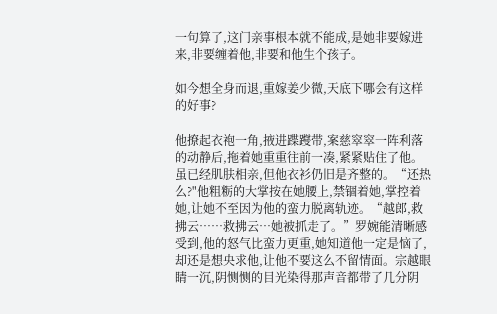一句算了,这门亲事根本就不能成,是她非要嫁进来,非要缠着他,非要和他生个孩子。

如今想全身而退,重嫁姜少微,天底下哪会有这样的好事?

他撩起衣袍一角,掖进蹀躞带,案慈窣窣一阵利落的动静后,拖着她重重往前一凑,紧紧贴住了他。虽已经肌肤相亲,但他衣衫仍旧是齐整的。“还热么?"他粗粝的大掌按在她腰上,禁锢着她,掌控着她,让她不至因为他的蛮力脱离轨迹。“越郎,救拂云……救拂云…她被抓走了。”罗婉能清晰感受到,他的怒气比蛮力更重,她知道他一定是恼了,却还是想央求他,让他不要这么不留情面。宗越眼睛一沉,阴恻恻的目光染得那声音都带了几分阴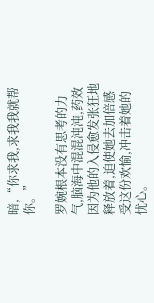暗,“你求我,求我我就帮你。”

罗婉根本没有思考的力气,脑海中混混沌沌,药效因为他的入侵愈发张狂地释放着,迫使她去加倍感受这份欢愉,冲击着她的忧心。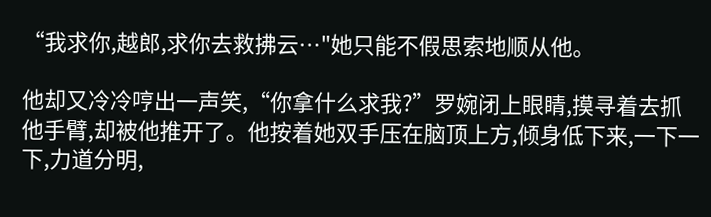“我求你,越郎,求你去救拂云…"她只能不假思索地顺从他。

他却又冷冷哼出一声笑,“你拿什么求我?”罗婉闭上眼睛,摸寻着去抓他手臂,却被他推开了。他按着她双手压在脑顶上方,倾身低下来,一下一下,力道分明,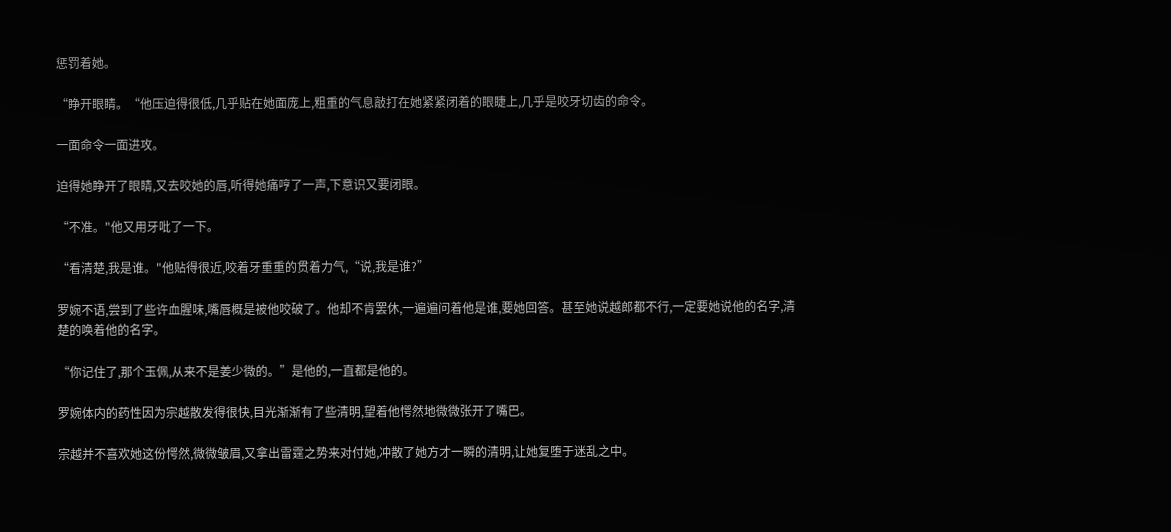惩罚着她。

“睁开眼睛。“他压迫得很低,几乎贴在她面庞上,粗重的气息敲打在她紧紧闭着的眼睫上,几乎是咬牙切齿的命令。

一面命令一面进攻。

迫得她睁开了眼睛,又去咬她的唇,听得她痛哼了一声,下意识又要闭眼。

“不准。"他又用牙吡了一下。

“看清楚,我是谁。"他贴得很近,咬着牙重重的贯着力气,“说,我是谁?”

罗婉不语,尝到了些许血腥味,嘴唇概是被他咬破了。他却不肯罢休,一遍遍问着他是谁,要她回答。甚至她说越郎都不行,一定要她说他的名字,清楚的唤着他的名字。

“你记住了,那个玉佩,从来不是姜少微的。”是他的,一直都是他的。

罗婉体内的药性因为宗越散发得很快,目光渐渐有了些清明,望着他愕然地微微张开了嘴巴。

宗越并不喜欢她这份愕然,微微皱眉,又拿出雷霆之势来对付她,冲散了她方才一瞬的清明,让她复堕于迷乱之中。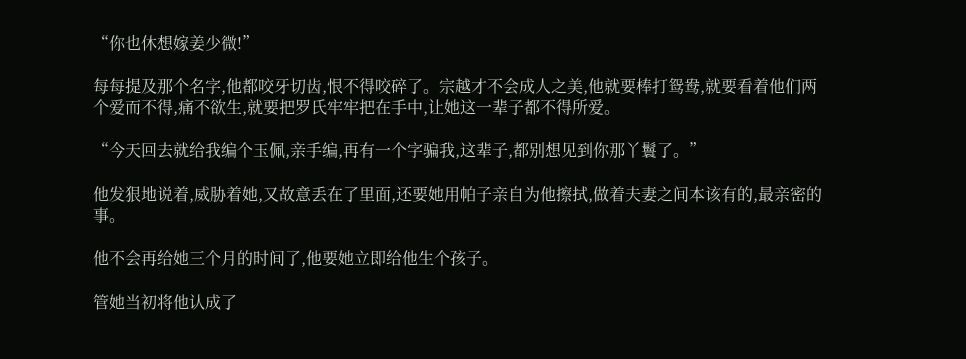“你也休想嫁姜少微!”

每每提及那个名字,他都咬牙切齿,恨不得咬碎了。宗越才不会成人之美,他就要棒打鸳鸯,就要看着他们两个爱而不得,痛不欲生,就要把罗氏牢牢把在手中,让她这一辈子都不得所爱。

“今天回去就给我编个玉佩,亲手编,再有一个字骗我,这辈子,都别想见到你那丫鬟了。”

他发狠地说着,威胁着她,又故意丢在了里面,还要她用帕子亲自为他擦拭,做着夫妻之间本该有的,最亲密的事。

他不会再给她三个月的时间了,他要她立即给他生个孩子。

管她当初将他认成了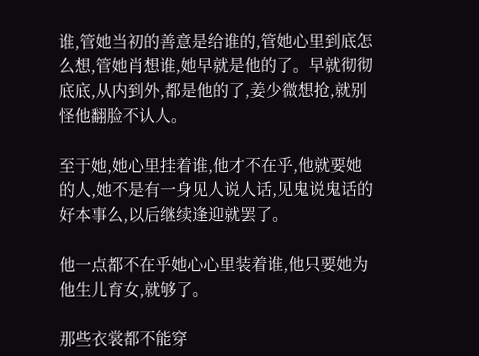谁,管她当初的善意是给谁的,管她心里到底怎么想,管她肖想谁,她早就是他的了。早就彻彻底底,从内到外,都是他的了,姜少微想抢,就别怪他翻脸不认人。

至于她,她心里挂着谁,他才不在乎,他就要她的人,她不是有一身见人说人话,见鬼说鬼话的好本事么,以后继续逢迎就罢了。

他一点都不在乎她心心里装着谁,他只要她为他生儿育女,就够了。

那些衣裳都不能穿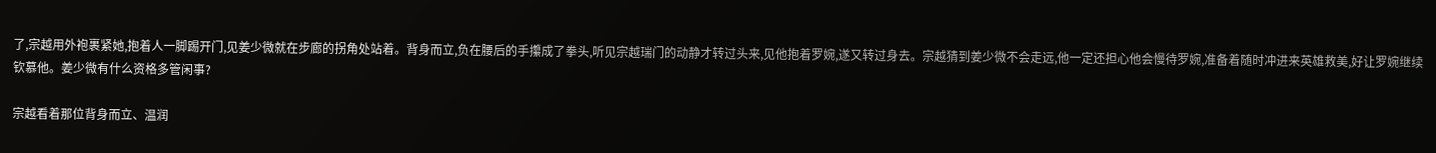了,宗越用外袍裹紧她,抱着人一脚踢开门,见姜少微就在步廊的拐角处站着。背身而立,负在腰后的手攥成了拳头,听见宗越瑞门的动静才转过头来,见他抱着罗婉,遂又转过身去。宗越猜到姜少微不会走远,他一定还担心他会慢待罗婉,准备着随时冲进来英雄救美,好让罗婉继续钦慕他。姜少微有什么资格多管闲事?

宗越看着那位背身而立、温润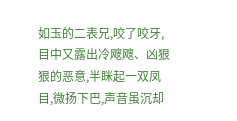如玉的二表兄,咬了咬牙,目中又露出冷飕飕、凶狠狠的恶意,半眯起一双凤目,微扬下巴,声音虽沉却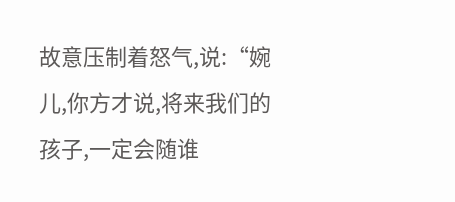故意压制着怒气,说:“婉儿,你方才说,将来我们的孩子,一定会随谁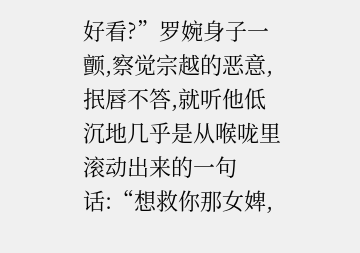好看?”罗婉身子一颤,察觉宗越的恶意,抿唇不答,就听他低沉地几乎是从喉咙里滚动出来的一句话:“想救你那女婢,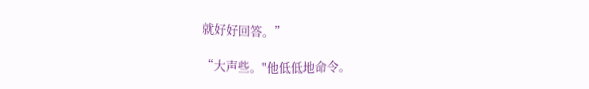就好好回答。”

“大声些。"他低低地命令。